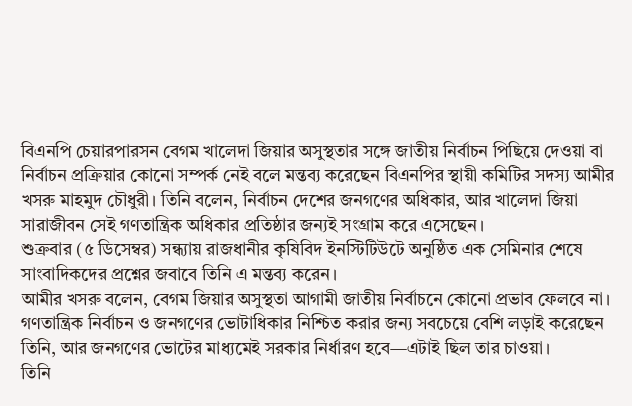বিএনপি চেয়ারপারসন বেগম খালেদা জিয়ার অসুস্থতার সঙ্গে জাতীয় নির্বাচন পিছিয়ে দেওয়া বা নির্বাচন প্রক্রিয়ার কোনো সম্পর্ক নেই বলে মন্তব্য করেছেন বিএনপির স্থায়ী কমিটির সদস্য আমীর খসরু মাহমুদ চৌধুরী। তিনি বলেন, নির্বাচন দেশের জনগণের অধিকার, আর খালেদা জিয়া সারাজীবন সেই গণতান্ত্রিক অধিকার প্রতিষ্ঠার জন্যই সংগ্রাম করে এসেছেন।
শুক্রবার (৫ ডিসেম্বর) সন্ধ্যায় রাজধানীর কৃষিবিদ ইনস্টিটিউটে অনুষ্ঠিত এক সেমিনার শেষে সাংবাদিকদের প্রশ্নের জবাবে তিনি এ মন্তব্য করেন।
আমীর খসরু বলেন, বেগম জিয়ার অসুস্থতা আগামী জাতীয় নির্বাচনে কোনো প্রভাব ফেলবে না। গণতান্ত্রিক নির্বাচন ও জনগণের ভোটাধিকার নিশ্চিত করার জন্য সবচেয়ে বেশি লড়াই করেছেন তিনি, আর জনগণের ভোটের মাধ্যমেই সরকার নির্ধারণ হবে—এটাই ছিল তার চাওয়া।
তিনি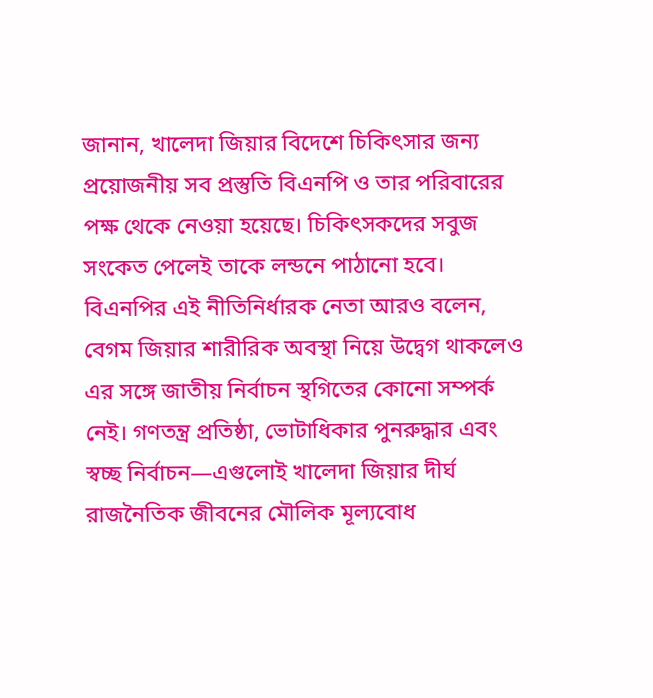জানান, খালেদা জিয়ার বিদেশে চিকিৎসার জন্য প্রয়োজনীয় সব প্রস্তুতি বিএনপি ও তার পরিবারের পক্ষ থেকে নেওয়া হয়েছে। চিকিৎসকদের সবুজ সংকেত পেলেই তাকে লন্ডনে পাঠানো হবে।
বিএনপির এই নীতিনির্ধারক নেতা আরও বলেন, বেগম জিয়ার শারীরিক অবস্থা নিয়ে উদ্বেগ থাকলেও এর সঙ্গে জাতীয় নির্বাচন স্থগিতের কোনো সম্পর্ক নেই। গণতন্ত্র প্রতিষ্ঠা, ভোটাধিকার পুনরুদ্ধার এবং স্বচ্ছ নির্বাচন—এগুলোই খালেদা জিয়ার দীর্ঘ রাজনৈতিক জীবনের মৌলিক মূল্যবোধ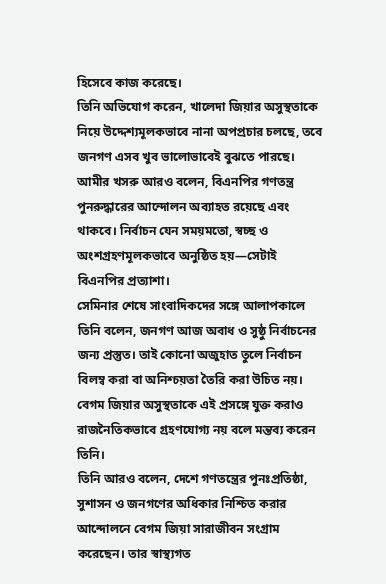হিসেবে কাজ করেছে।
তিনি অভিযোগ করেন, খালেদা জিয়ার অসুস্থতাকে নিয়ে উদ্দেশ্যমূলকভাবে নানা অপপ্রচার চলছে, তবে জনগণ এসব খুব ভালোভাবেই বুঝতে পারছে।
আমীর খসরু আরও বলেন, বিএনপির গণতন্ত্র পুনরুদ্ধারের আন্দোলন অব্যাহত রয়েছে এবং থাকবে। নির্বাচন যেন সময়মতো, স্বচ্ছ ও অংশগ্রহণমূলকভাবে অনুষ্ঠিত হয়—সেটাই বিএনপির প্রত্যাশা।
সেমিনার শেষে সাংবাদিকদের সঙ্গে আলাপকালে তিনি বলেন, জনগণ আজ অবাধ ও সুষ্ঠু নির্বাচনের জন্য প্রস্তুত। তাই কোনো অজুহাত তুলে নির্বাচন বিলম্ব করা বা অনিশ্চয়তা তৈরি করা উচিত নয়। বেগম জিয়ার অসুস্থতাকে এই প্রসঙ্গে যুক্ত করাও রাজনৈতিকভাবে গ্রহণযোগ্য নয় বলে মন্তব্য করেন তিনি।
তিনি আরও বলেন, দেশে গণতন্ত্রের পুনঃপ্রতিষ্ঠা, সুশাসন ও জনগণের অধিকার নিশ্চিত করার আন্দোলনে বেগম জিয়া সারাজীবন সংগ্রাম করেছেন। তার স্বাস্থ্যগত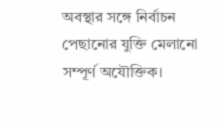অবস্থার সঙ্গে নির্বাচন পেছানোর যুক্তি মেলানো সম্পূর্ণ অযৌক্তিক।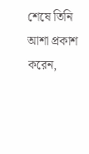শেষে তিনি আশা প্রকাশ করেন,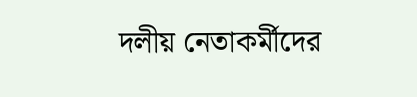দলীয় নেতাকর্মীদের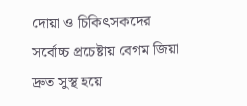দোয়া ও চিকিৎসকদের সর্বোচ্চ প্রচেষ্টায় বেগম জিয়া দ্রুত সুস্থ হয়ে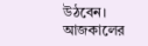উঠবেন।
আজকালের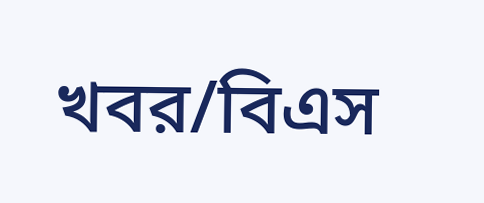খবর/বিএস